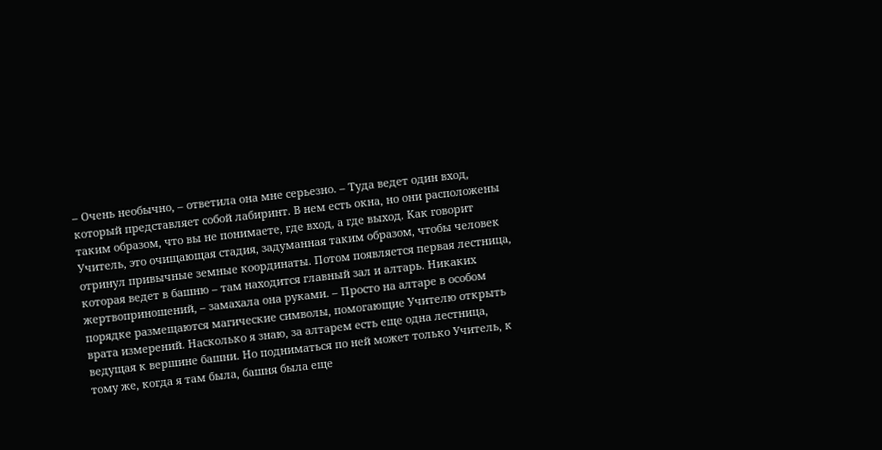– Очень необычно, – ответила она мне серьезно. – Туда ведет один вход, который представляет собой лабиринт. В нем есть окна, но они расположены таким образом, что вы не понимаете, где вход, а где выход. Как говорит Учитель, это очищающая стадия, задуманная таким образом, чтобы человек отринул привычные земные координаты. Потом появляется первая лестница, которая ведет в башню – там находится главный зал и алтарь. Никаких жертвоприношений, – замахала она руками. – Просто на алтаре в особом порядке размещаются магические символы, помогающие Учителю открыть врата измерений. Насколько я знаю, за алтарем есть еще одна лестница, ведущая к вершине башни. Но подниматься по ней может только Учитель, к тому же, когда я там была, башня была еще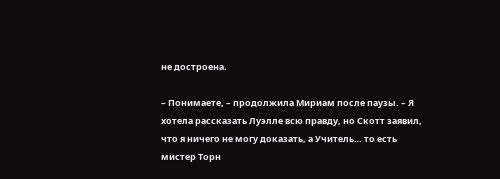не достроена.

– Понимаете, – продолжила Мириам после паузы. – Я хотела рассказать Луэлле всю правду, но Скотт заявил, что я ничего не могу доказать, а Учитель… то есть мистер Торн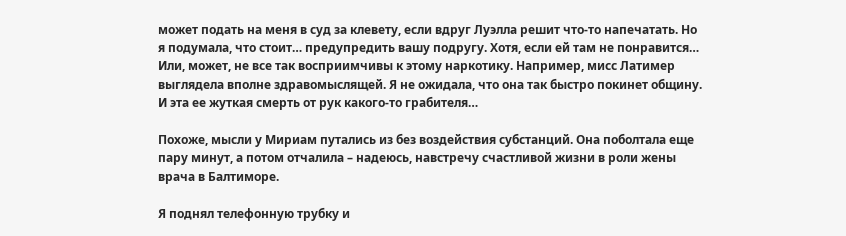может подать на меня в суд за клевету, если вдруг Луэлла решит что-то напечатать. Но я подумала, что стоит… предупредить вашу подругу. Хотя, если ей там не понравится… Или, может, не все так восприимчивы к этому наркотику. Например, мисс Латимер выглядела вполне здравомыслящей. Я не ожидала, что она так быстро покинет общину. И эта ее жуткая смерть от рук какого-то грабителя…

Похоже, мысли у Мириам путались из без воздействия субстанций. Она поболтала еще пару минут, а потом отчалила – надеюсь, навстречу счастливой жизни в роли жены врача в Балтиморе.

Я поднял телефонную трубку и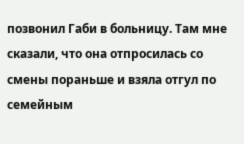позвонил Габи в больницу. Там мне сказали, что она отпросилась со смены пораньше и взяла отгул по семейным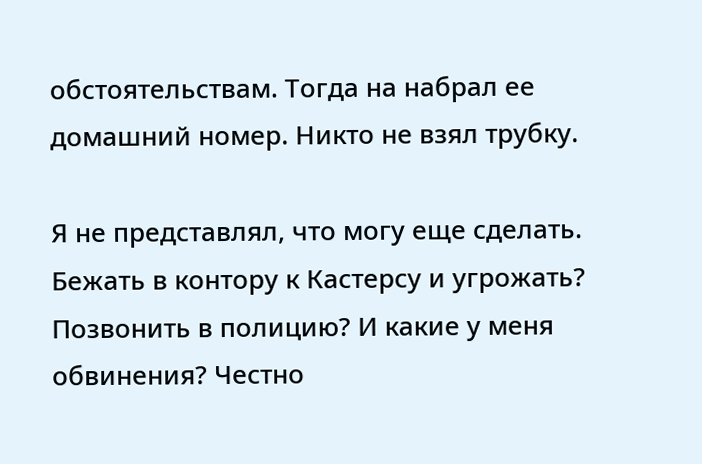обстоятельствам. Тогда на набрал ее домашний номер. Никто не взял трубку.

Я не представлял, что могу еще сделать. Бежать в контору к Кастерсу и угрожать? Позвонить в полицию? И какие у меня обвинения? Честно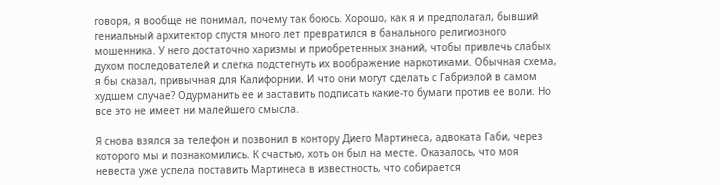говоря, я вообще не понимал, почему так боюсь. Хорошо, как я и предполагал, бывший гениальный архитектор спустя много лет превратился в банального религиозного мошенника. У него достаточно харизмы и приобретенных знаний, чтобы привлечь слабых духом последователей и слегка подстегнуть их воображение наркотиками. Обычная схема, я бы сказал, привычная для Калифорнии. И что они могут сделать с Габриэлой в самом худшем случае? Одурманить ее и заставить подписать какие-то бумаги против ее воли. Но все это не имеет ни малейшего смысла.

Я снова взялся за телефон и позвонил в контору Диего Мартинеса, адвоката Габи, через которого мы и познакомились. К счастью, хоть он был на месте. Оказалось, что моя невеста уже успела поставить Мартинеса в известность, что собирается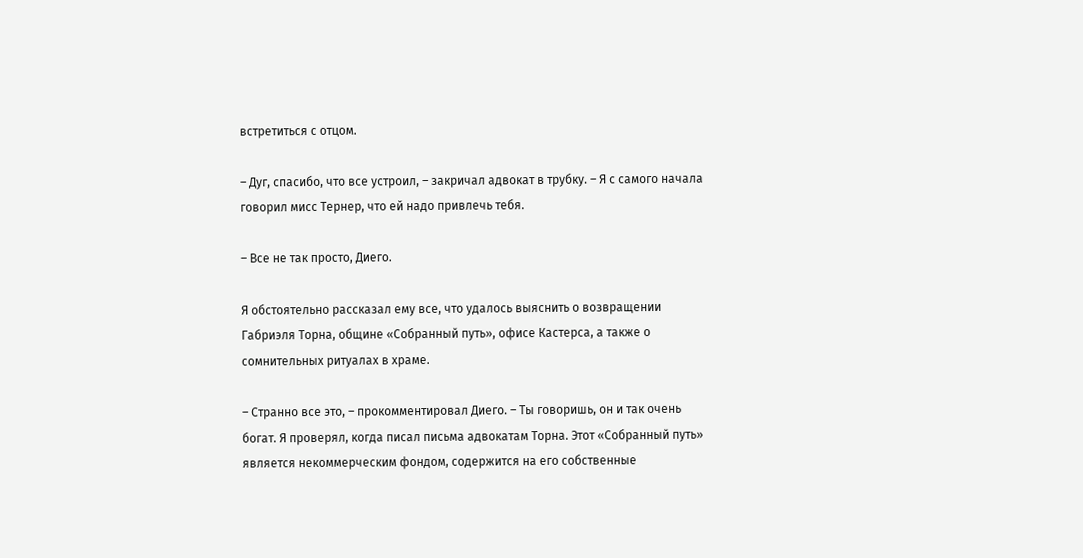встретиться с отцом.

– Дуг, спасибо, что все устроил, – закричал адвокат в трубку. – Я с самого начала говорил мисс Тернер, что ей надо привлечь тебя.

– Все не так просто, Диего.

Я обстоятельно рассказал ему все, что удалось выяснить о возвращении Габриэля Торна, общине «Собранный путь», офисе Кастерса, а также о сомнительных ритуалах в храме.

– Странно все это, – прокомментировал Диего. – Ты говоришь, он и так очень богат. Я проверял, когда писал письма адвокатам Торна. Этот «Собранный путь» является некоммерческим фондом, содержится на его собственные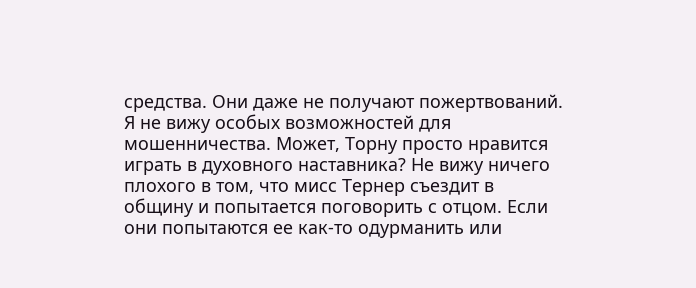средства. Они даже не получают пожертвований. Я не вижу особых возможностей для мошенничества. Может, Торну просто нравится играть в духовного наставника? Не вижу ничего плохого в том, что мисс Тернер съездит в общину и попытается поговорить с отцом. Если они попытаются ее как-то одурманить или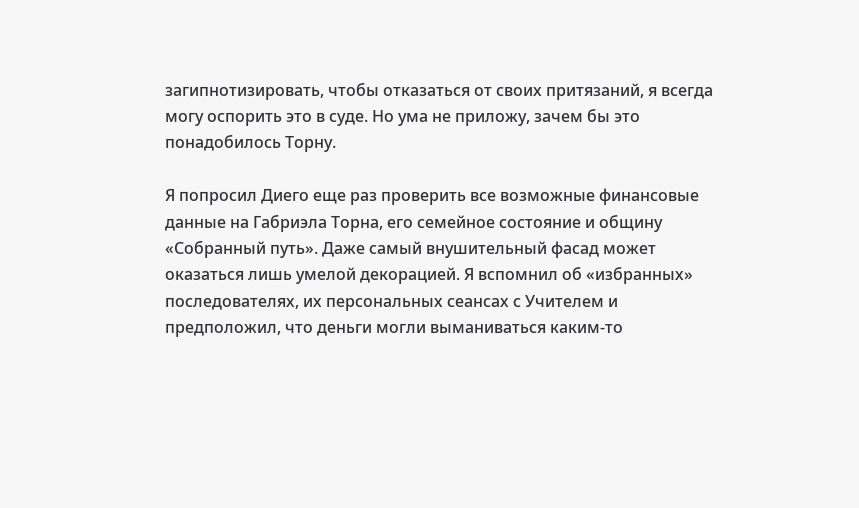загипнотизировать, чтобы отказаться от своих притязаний, я всегда могу оспорить это в суде. Но ума не приложу, зачем бы это понадобилось Торну.

Я попросил Диего еще раз проверить все возможные финансовые данные на Габриэла Торна, его семейное состояние и общину «Собранный путь». Даже самый внушительный фасад может оказаться лишь умелой декорацией. Я вспомнил об «избранных» последователях, их персональных сеансах с Учителем и предположил, что деньги могли выманиваться каким-то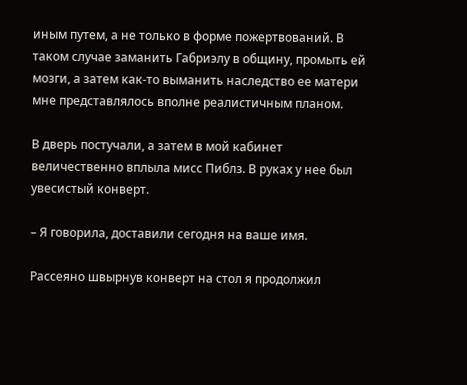иным путем, а не только в форме пожертвований. В таком случае заманить Габриэлу в общину, промыть ей мозги, а затем как-то выманить наследство ее матери мне представлялось вполне реалистичным планом.

В дверь постучали, а затем в мой кабинет величественно вплыла мисс Пиблз. В руках у нее был увесистый конверт.

– Я говорила, доставили сегодня на ваше имя.

Рассеяно швырнув конверт на стол я продолжил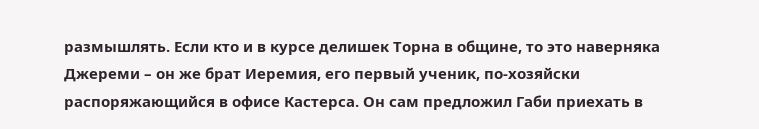размышлять. Если кто и в курсе делишек Торна в общине, то это наверняка Джереми – он же брат Иеремия, его первый ученик, по-хозяйски распоряжающийся в офисе Кастерса. Он сам предложил Габи приехать в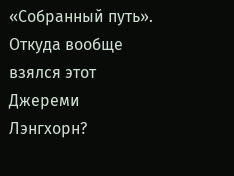«Собранный путь». Откуда вообще взялся этот Джереми Лэнгхорн?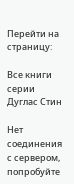Перейти на страницу:

Все книги серии Дуглас Стин

Нет соединения с сервером, попробуйте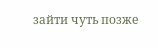зайти чуть позже